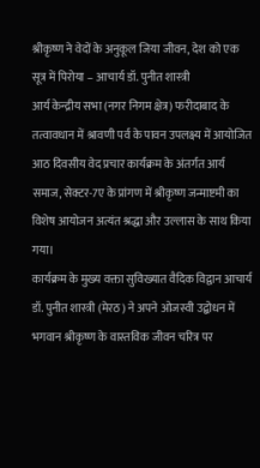श्रीकृष्ण ने वेदों के अनुकूल जिया जीवन, देश को एक सूत्र में पिरोया – आचार्य डॉ. पुनीत शास्त्री
आर्य केन्द्रीय सभा (नगर निगम क्षेत्र) फरीदाबाद के तत्वावधान में श्रावणी पर्व के पावन उपलक्ष्य में आयोजित आठ दिवसीय वेद प्रचार कार्यक्रम के अंतर्गत आर्य समाज, सेक्टर-7ए के प्रांगण में श्रीकृष्ण जन्माष्टमी का विशेष आयोजन अत्यंत श्रद्धा और उल्लास के साथ किया गया।
कार्यक्रम के मुख्य वक्ता सुविख्यात वैदिक विद्वान आचार्य डॉ. पुनीत शास्त्री (मेरठ) ने अपने ओजस्वी उद्बोधन में भगवान श्रीकृष्ण के वास्तविक जीवन चरित्र पर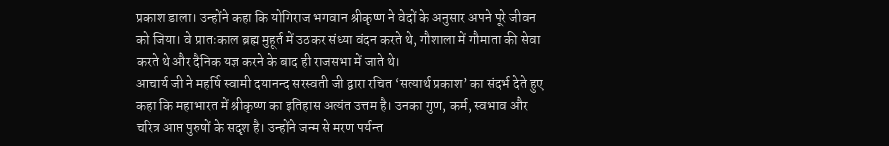प्रकाश डाला। उन्होंने कहा कि योगिराज भगवान श्रीकृष्ण ने वेदों के अनुसार अपने पूरे जीवन को जिया। वे प्रातःकाल ब्रह्म मुहूर्त में उठकर संध्या वंदन करते थे, गौशाला में गौमाता की सेवा करते थे और दैनिक यज्ञ करने के बाद ही राजसभा में जाते थे।
आचार्य जी ने महर्षि स्वामी दयानन्द सरस्वती जी द्वारा रचित ‘सत्यार्थ प्रकाश’ का संदर्भ देते हुए कहा कि महाभारत में श्रीकृष्ण का इतिहास अत्यंत उत्तम है। उनका गुण, कर्म, स्वभाव और चरित्र आप्त पुरुषों के सदृश है। उन्होंने जन्म से मरण पर्यन्त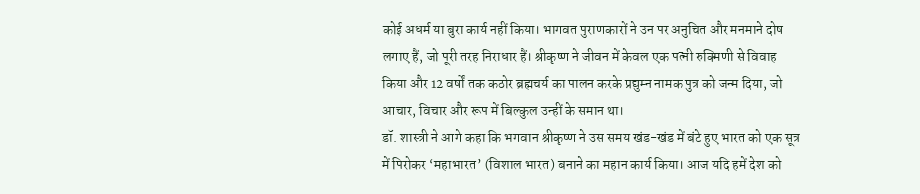कोई अधर्म या बुरा कार्य नहीं किया। भागवत पुराणकारों ने उन पर अनुचित और मनमाने दोष लगाए हैं, जो पूरी तरह निराधार हैं। श्रीकृष्ण ने जीवन में केवल एक पत्नी रुक्मिणी से विवाह किया और 12 वर्षों तक कठोर ब्रह्मचर्य का पालन करके प्रद्युम्न नामक पुत्र को जन्म दिया, जो आचार, विचार और रूप में बिल्कुल उन्हीं के समान था।
डॉ. शास्त्री ने आगे कहा कि भगवान श्रीकृष्ण ने उस समय खंड-खंड में बंटे हुए भारत को एक सूत्र में पिरोकर ‘महाभारत’ (विशाल भारत) बनाने का महान कार्य किया। आज यदि हमें देश को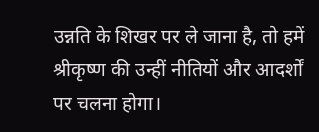उन्नति के शिखर पर ले जाना है, तो हमें श्रीकृष्ण की उन्हीं नीतियों और आदर्शों पर चलना होगा।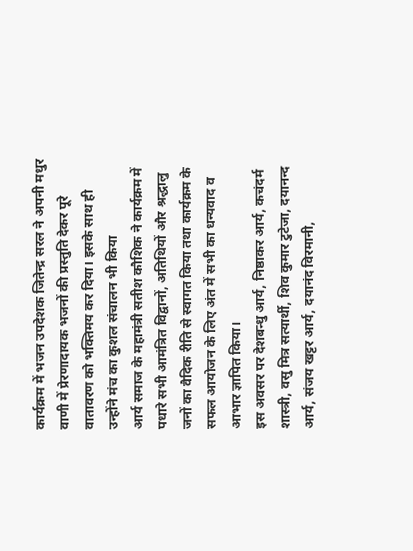कार्यक्रम में भजन उपदेशक जितेन्द्र सरल ने अपनी मधुर वाणी में प्रेरणादायक भजनों की प्रस्तुति देकर पूरे वातावरण को भक्तिमय कर दिया। इसके साथ ही उन्होंने मंच का कुशल संचालन भी किया
आर्य समाज के महामंत्री सतीश कौशिक ने कार्यक्रम में पधारे सभी आमंत्रित विद्वानों, अतिथियों और श्रद्धालु जनों का वैदिक रीति से स्वागत किया तथा कार्यक्रम के सफल आयोजन के लिए अंत में सभी का धन्यवाद व आभार ज्ञापित किया।
इस अवसर पर देशबन्धु आर्य, निष्ठाकर आर्य, कचंदर्म शास्त्री, वसु मित्र सत्यार्थी, शिव कुमार टुटेजा, दयानन्द आर्य, संजय खट्टर आर्य, दयानंद विरमानी,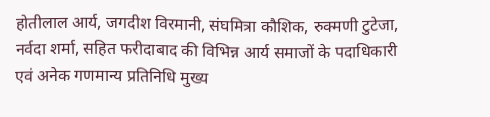होतीलाल आर्य, जगदीश विरमानी, संघमित्रा कौशिक, रुक्मणी टुटेजा, नर्वदा शर्मा, सहित फरीदाबाद की विभिन्न आर्य समाजों के पदाधिकारी एवं अनेक गणमान्य प्रतिनिधि मुख्य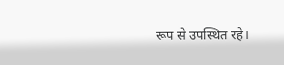रूप से उपस्थित रहे।